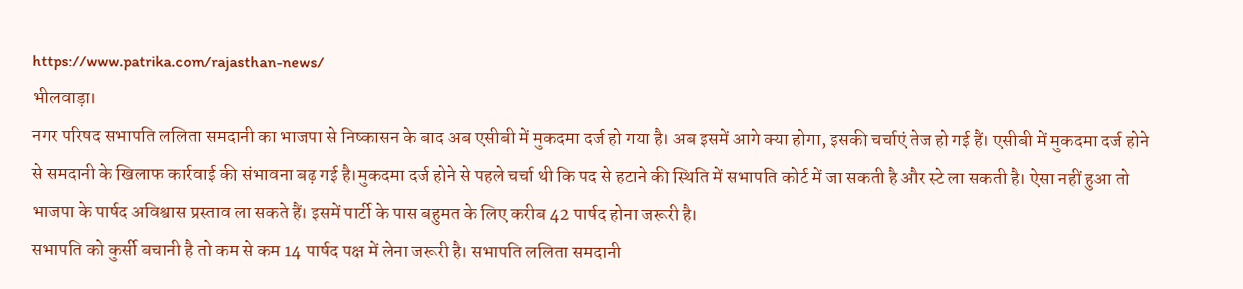https://www.patrika.com/rajasthan-news/
भीलवाड़ा।
नगर परिषद सभापति ललिता समदानी का भाजपा से निष्कासन के बाद अब एसीबी में मुकदमा दर्ज हो गया है। अब इसमें आगे क्या होगा, इसकी चर्चाएं तेज हो गई हैं। एसीबी में मुकदमा दर्ज होने से समदानी के खिलाफ कार्रवाई की संभावना बढ़ गई है।मुकदमा दर्ज होने से पहले चर्चा थी कि पद से हटाने की स्थिति में सभापति कोर्ट में जा सकती है और स्टे ला सकती है। ऐसा नहीं हुआ तो भाजपा के पार्षद अविश्वास प्रस्ताव ला सकते हैं। इसमें पार्टी के पास बहुमत के लिए करीब 42 पार्षद होना जरूरी है।
सभापति को कुर्सी बचानी है तो कम से कम 14 पार्षद पक्ष में लेना जरूरी है। सभापति ललिता समदानी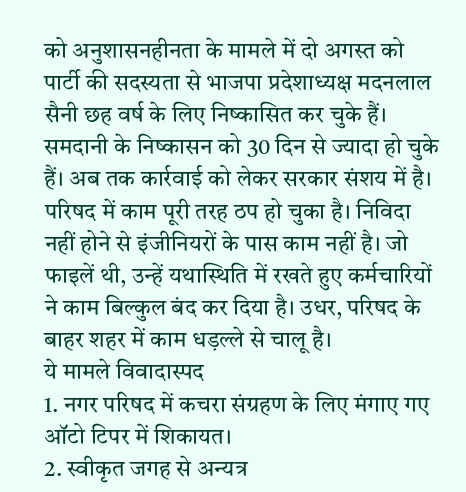को अनुशासनहीनता के मामले में दो अगस्त को पार्टी की सदस्यता से भाजपा प्रदेशाध्यक्ष मदनलाल सैनी छह वर्ष के लिए निष्कासित कर चुके हैं। समदानी के निष्कासन को 30 दिन से ज्यादा हो चुके हैं। अब तक कार्रवाई को लेकर सरकार संशय में है। परिषद में काम पूरी तरह ठप हो चुका है। निविदा नहीं होने से इंजीनियरों के पास काम नहीं है। जो फाइलें थी, उन्हें यथास्थिति में रखते हुए कर्मचारियों ने काम बिल्कुल बंद कर दिया है। उधर, परिषद के बाहर शहर में काम धड़ल्ले से चालू है।
ये मामले विवादास्पद
1. नगर परिषद में कचरा संग्रहण के लिए मंगाए गए ऑटो टिपर में शिकायत।
2. स्वीकृत जगह से अन्यत्र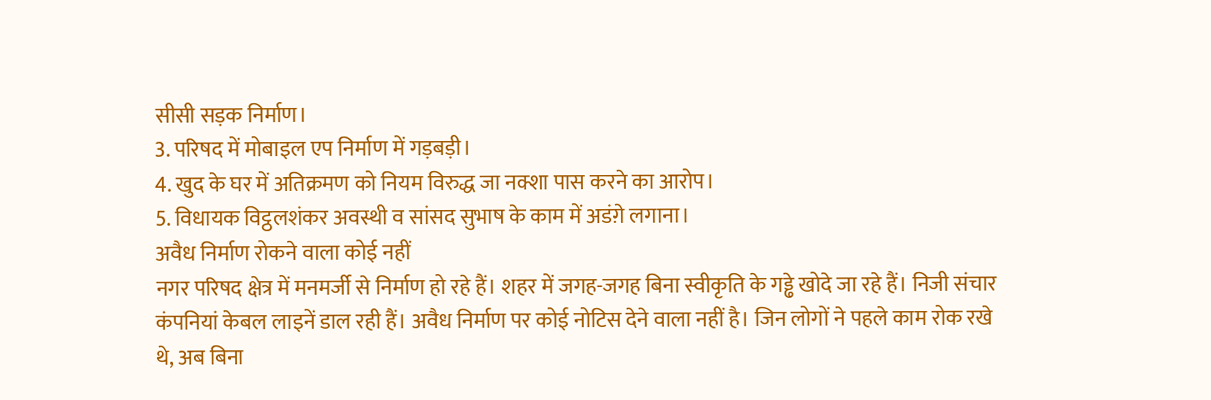सीसी सड़क निर्माण।
3. परिषद में मोबाइल एप निर्माण में गड़बड़ी।
4. खुद के घर में अतिक्रमण को नियम विरुद्ध जा नक्शा पास करने का आरोप।
5. विधायक विट्ठलशंकर अवस्थी व सांसद सुभाष के काम में अडंग़े लगाना।
अवैध निर्माण रोकने वाला कोई नहीं
नगर परिषद क्षेत्र में मनमर्जी से निर्माण हो रहे हैं। शहर में जगह-जगह बिना स्वीकृति के गड्ढे खोदे जा रहे हैं। निजी संचार कंपनियां केबल लाइनें डाल रही हैं। अवैध निर्माण पर कोई नोटिस देने वाला नहीं है। जिन लोगों ने पहले काम रोक रखे थे, अब बिना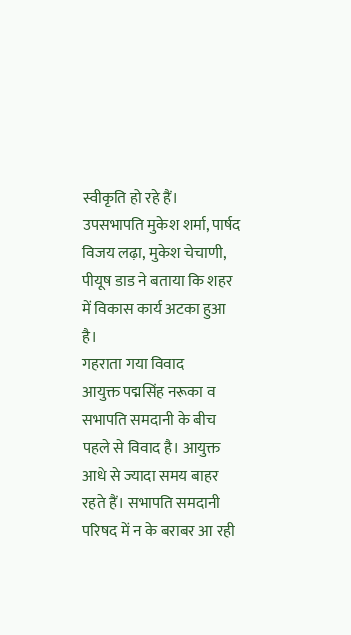स्वीकृति हो रहे हैं। उपसभापति मुकेश शर्मा, पार्षद विजय लढ़ा, मुकेश चेचाणी, पीयूष डाड ने बताया कि शहर में विकास कार्य अटका हुआ है।
गहराता गया विवाद
आयुक्त पद्मसिंह नरूका व सभापति समदानी के बीच पहले से विवाद है। आयुक्त आधे से ज्यादा समय बाहर रहते हैं। सभापति समदानी परिषद में न के बराबर आ रही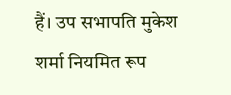हैं। उप सभापति मुकेश शर्मा नियमित रूप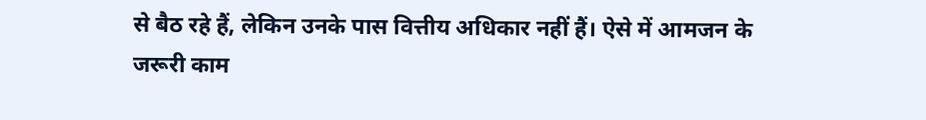से बैठ रहे हैं, लेकिन उनके पास वित्तीय अधिकार नहीं हैं। ऐसे में आमजन के जरूरी काम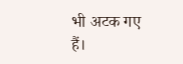भी अटक गए हैं।